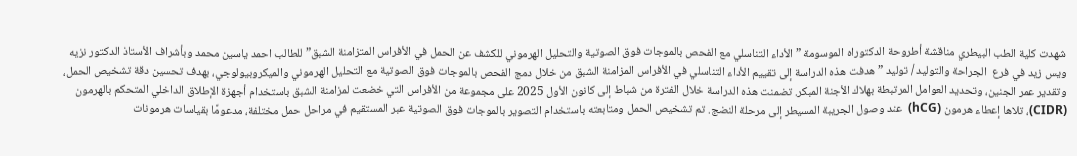شهدت كلية الطب البيطري مناقشة أطروحة الدكتوراه الموسومة ” الأداء التناسلي مع الفحص بالموجات فوق الصوتية والتحليل الهرموني للكشف عن الحمل في الأفراس المتزامنة الشبق” للطالب احمد ياسين محمد وبأشراف الأستاذ الدكتور نزيه ويس زيد في فرع  الجراحة والتوليد / توليد ” هدفت هذه الدراسة إلى تقييم الأداء التناسلي في الأفراس المزامنة الشبق من خلال دمج الفحص بالموجات فوق الصوتية مع التحليل الهرموني والميكروبيولوجي، بهدف تحسين دقة تشخيص الحمل، وتقدير عمر الجنين، وتحديد العوامل المرتبطة بهلاك الأجنة المبكر. تضمنت هذه الدراسة خلال الفترة من شباط إلى كانون الأول 2025 على مجموعة من الأفراس التي خضعت لمزامنة الشبق باستخدام أجهزة الإطلاق الداخلي المتحكم بالهرمون (CIDR)، تلاها إعطاء هرمون (hCG)  عند وصول الجريبة المسيطر إلى مرحلة النضج. تم تشخيص الحمل ومتابعته باستخدام التصوير بالموجات فوق الصوتية عبر المستقيم في مراحل حمل مختلفة، مدعومًا بقياسات هرمونات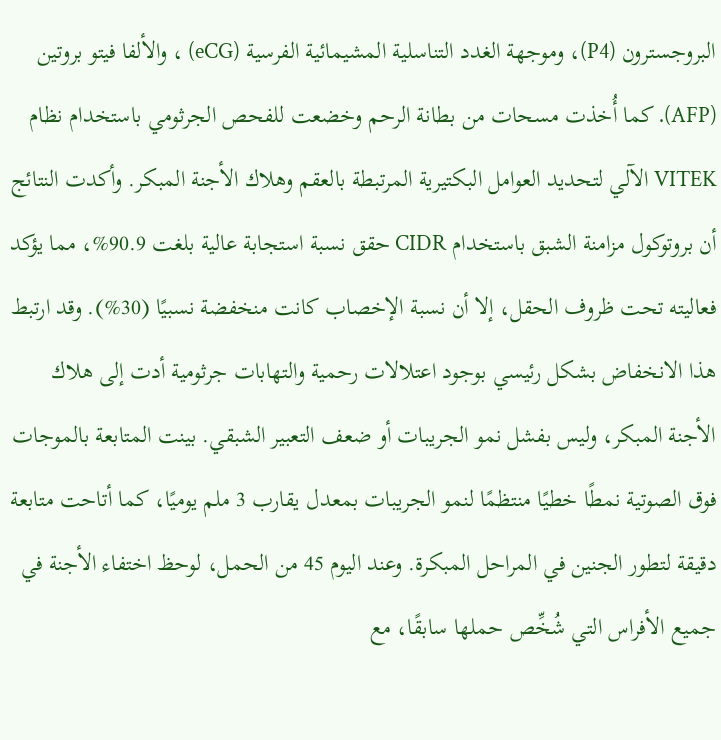البروجسترون (P4)، وموجهة الغدد التناسلية المشيمائية الفرسية (eCG) ، والألفا فيتو بروتين (AFP). كما أُخذت مسحات من بطانة الرحم وخضعت للفحص الجرثومي باستخدام نظام VITEK الآلي لتحديد العوامل البكتيرية المرتبطة بالعقم وهلاك الأجنة المبكر. وأكدت النتائج أن بروتوكول مزامنة الشبق باستخدام CIDR حقق نسبة استجابة عالية بلغت 90.9%، مما يؤكد فعاليته تحت ظروف الحقل، إلا أن نسبة الإخصاب كانت منخفضة نسبيًا (30%). وقد ارتبط هذا الانخفاض بشكل رئيسي بوجود اعتلالات رحمية والتهابات جرثومية أدت إلى هلاك الأجنة المبكر، وليس بفشل نمو الجريبات أو ضعف التعبير الشبقي. بينت المتابعة بالموجات فوق الصوتية نمطًا خطيًا منتظمًا لنمو الجريبات بمعدل يقارب 3 ملم يوميًا، كما أتاحت متابعة دقيقة لتطور الجنين في المراحل المبكرة. وعند اليوم 45 من الحمل، لوحظ اختفاء الأجنة في جميع الأفراس التي شُخِّص حملها سابقًا، مع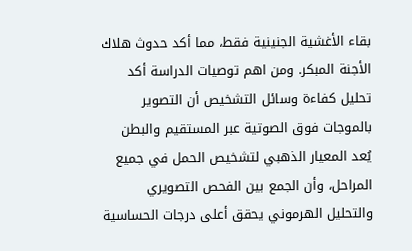بقاء الأغشية الجنينية فقط، مما أكد حدوث هلاك الأجنة المبكر. ومن اهم توصيات الدراسة أكد تحليل كفاءة وسائل التشخيص أن التصوير بالموجات فوق الصوتية عبر المستقيم والبطن يُعد المعيار الذهبي لتشخيص الحمل في جميع المراحل، وأن الجمع بين الفحص التصويري والتحليل الهرموني يحقق أعلى درجات الحساسية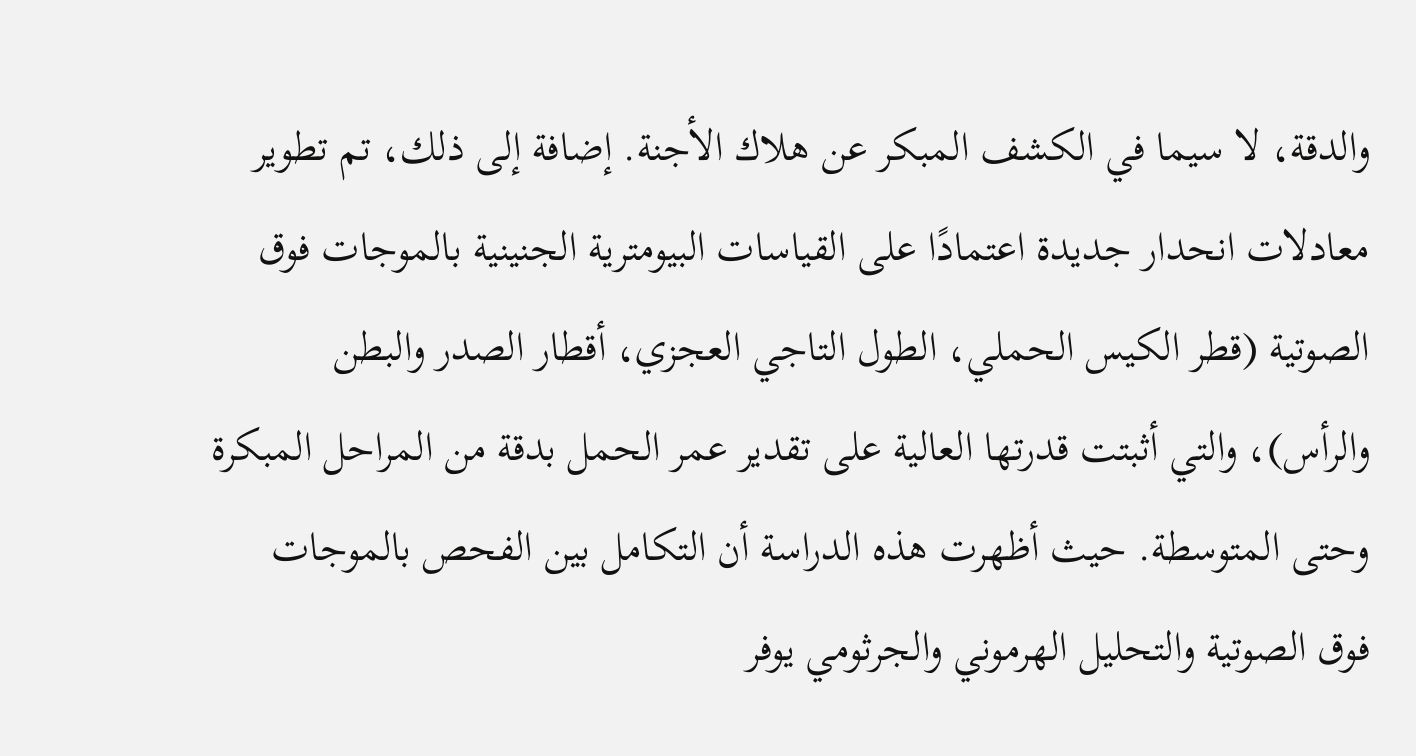والدقة، لا سيما في الكشف المبكر عن هلاك الأجنة. إضافة إلى ذلك، تم تطوير معادلات انحدار جديدة اعتمادًا على القياسات البيومترية الجنينية بالموجات فوق الصوتية (قطر الكيس الحملي، الطول التاجي العجزي، أقطار الصدر والبطن والرأس)، والتي أثبتت قدرتها العالية على تقدير عمر الحمل بدقة من المراحل المبكرة وحتى المتوسطة. حيث أظهرت هذه الدراسة أن التكامل بين الفحص بالموجات فوق الصوتية والتحليل الهرموني والجرثومي يوفر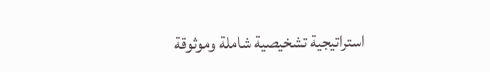استراتيجية تشخيصية شاملة وموثوقة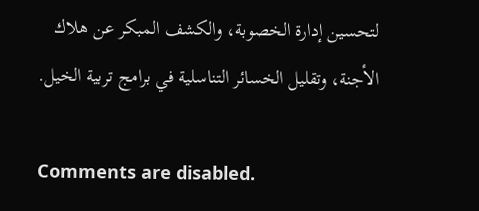لتحسين إدارة الخصوبة، والكشف المبكر عن هلاك الأجنة، وتقليل الخسائر التناسلية في برامج تربية الخيل.

Comments are disabled.